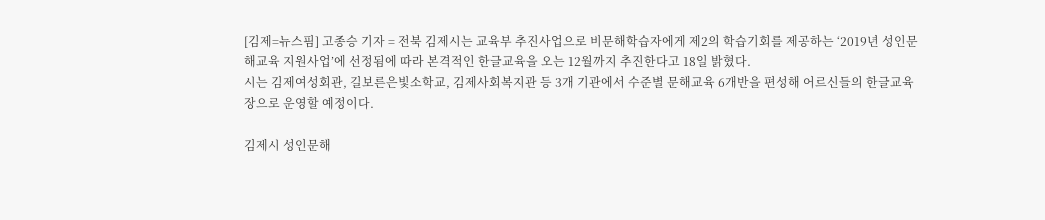[김제=뉴스핌] 고종승 기자 = 전북 김제시는 교육부 추진사업으로 비문해학습자에게 제2의 학습기회를 제공하는 ‘2019년 성인문해교육 지원사업’에 선정됨에 따라 본격적인 한글교육을 오는 12월까지 추진한다고 18일 밝혔다.
시는 김제여성회관, 길보른은빛소학교, 김제사회복지관 등 3개 기관에서 수준별 문해교육 6개반을 편성해 어르신들의 한글교육 장으로 운영할 예정이다.

김제시 성인문해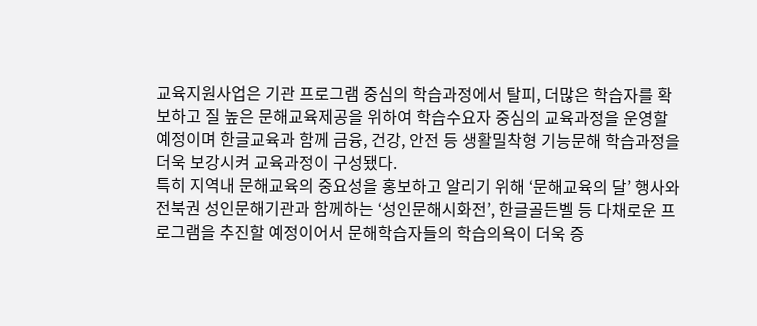교육지원사업은 기관 프로그램 중심의 학습과정에서 탈피, 더많은 학습자를 확보하고 질 높은 문해교육제공을 위하여 학습수요자 중심의 교육과정을 운영할 예정이며 한글교육과 함께 금융, 건강, 안전 등 생활밀착형 기능문해 학습과정을 더욱 보강시켜 교육과정이 구성됐다.
특히 지역내 문해교육의 중요성을 홍보하고 알리기 위해 ‘문해교육의 달’ 행사와 전북권 성인문해기관과 함께하는 ‘성인문해시화전’, 한글골든벨 등 다채로운 프로그램을 추진할 예정이어서 문해학습자들의 학습의욕이 더욱 증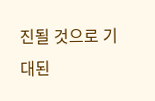진될 것으로 기대된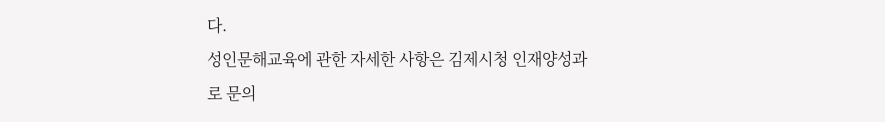다.
성인문해교육에 관한 자세한 사항은 김제시청 인재양성과로 문의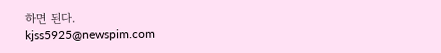하면 된다.
kjss5925@newspim.com